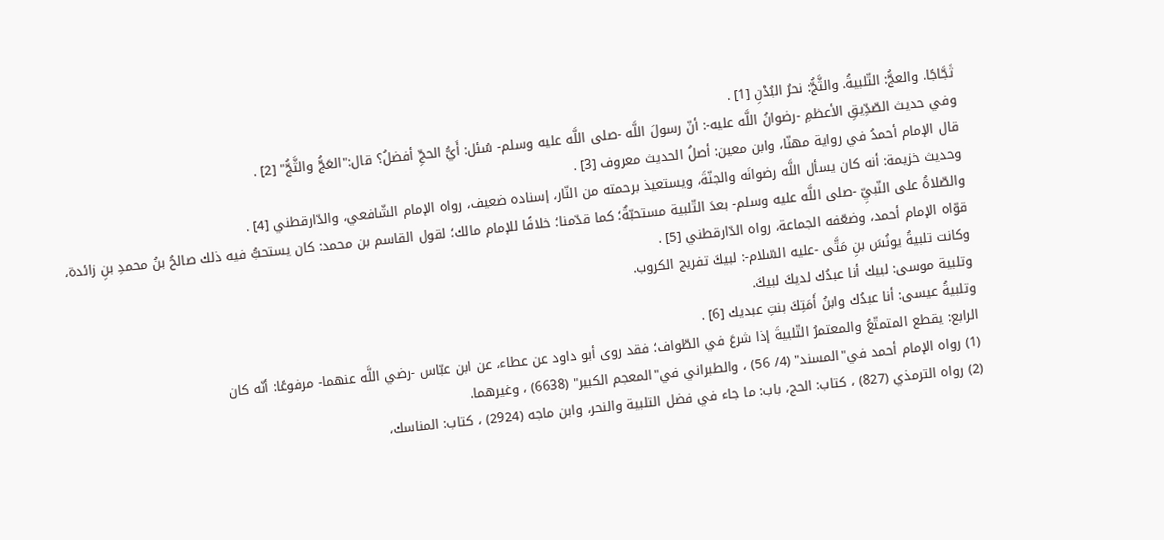ثَجَّاجًا. والعجُّ: التّلبيةُ. والثَّجُّ: نحرُ البُدْنِ [1] .
وفي حديث الصّدِّيقِ الأعظمِ -رضوانُ اللَّه عليه-: أنّ رسولَ اللَّه -صلى اللَّه عليه وسلم- سُئل: أَيُّ الحجِّ أفضلُ؟ قال:"العَجُّ والثَّجُّ" [2] .
قال الإمام أحمدُ في رواية مهنّا، وابن معين: أصلُ الحديث معروف [3] .
وحديث خزيمة: أنه كان يسأل اللَّه رضوانَه والجنّةَ، ويستعيذ برحمته من النّار، إسناده ضعيف، رواه الإمام الشّافعي، والدّارقطني [4] .
والصّلاةُ على النّبيِّ -صلى اللَّه عليه وسلم- بعدَ التّلبية مستحبّةٌ؛ كما قدّمنا؛ خلافًا للإمام مالك؛ لقول القاسم بن محمد: كان يستحبُّ فيه ذلك صالحُ بنُ محمدِ بنِ زائدة، قوّاه الإمام أحمد، وضعّفه الجماعة، رواه الدّارقطني [5] .
وكانت تلبيةُ يونُسَ بنِ مَتَّى -عليه السّلام-: لبيكَ تفريج الكروب.
وتلبية موسى: لبيك أنا عبدُك لديكَ لبيكَ.
وتلبيةُ عيسى: أنا عبدُك وابنُ أَمَتِكَ بنتِ عبديك [6] .
الرابع: يقطع المتمتّعُ والمعتمرُ التّلبيةَ إذا شرعَ في الطّواف؛ فقد روى أبو داود عن عطاء، عن ابن عبّاس -رضي اللَّه عنهما- مرفوعًا: أنّه كان
(1) رواه الإمام أحمد في"المسند" (4/ 56) ، والطبراني في"المعجم الكبير" (6638) ، وغيرهما.
(2) رواه الترمذي (827) ، كتاب: الحج، باب: ما جاء في فضل التلبية والنحر، وابن ماجه (2924) ، كتاب: المناسك،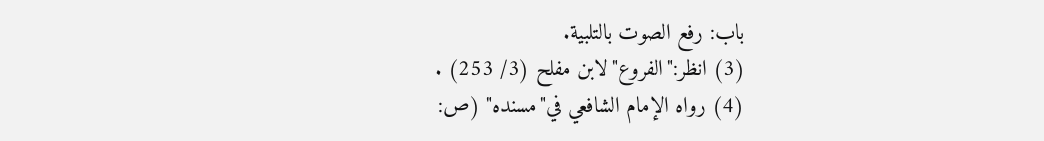باب: رفع الصوت بالتلبية.
(3) انظر:"الفروع"لابن مفلح (3/ 253) .
(4) رواه الإمام الشافعي في"مسنده" (ص: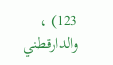123) ، والدارقطني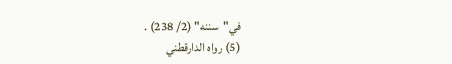في"سننه" (2/ 238) .
(5) رواه الدارقطني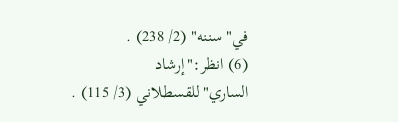في"سننه" (2/ 238) .
(6) انظر:"إرشاد الساري"للقسطلاني (3/ 115) .